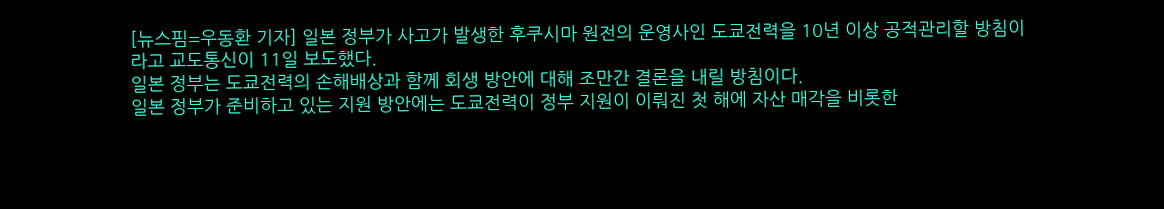[뉴스핌=우동환 기자] 일본 정부가 사고가 발생한 후쿠시마 원전의 운영사인 도쿄전력을 10년 이상 공적관리할 방침이라고 교도통신이 11일 보도했다.
일본 정부는 도쿄전력의 손해배상과 함께 회생 방안에 대해 조만간 결론을 내릴 방침이다.
일본 정부가 준비하고 있는 지원 방안에는 도쿄전력이 정부 지원이 이뤄진 첫 해에 자산 매각을 비롯한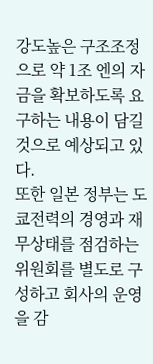강도높은 구조조정으로 약 1조 엔의 자금을 확보하도록 요구하는 내용이 담길 것으로 예상되고 있다.
또한 일본 정부는 도쿄전력의 경영과 재무상태를 점검하는 위원회를 별도로 구성하고 회사의 운영을 감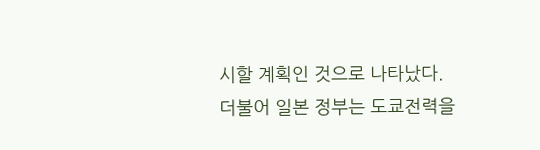시할 계획인 것으로 나타났다.
더불어 일본 정부는 도쿄전력을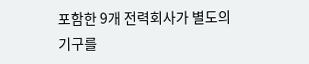포함한 9개 전력회사가 별도의 기구를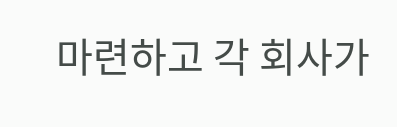마련하고 각 회사가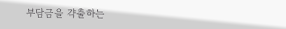부담금을 갹출하는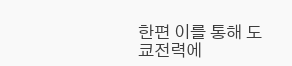한편 이를 통해 도쿄전력에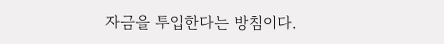자금을 투입한다는 방침이다.